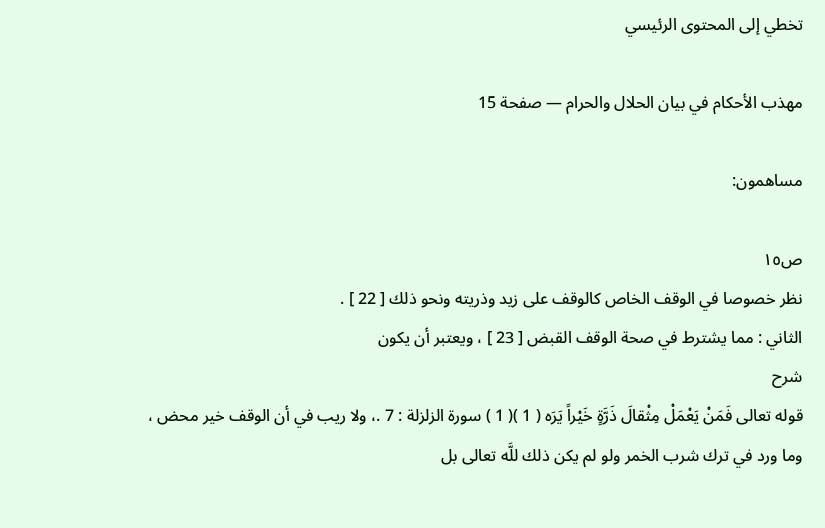تخطي إلى المحتوى الرئيسي

مهذب الأحكام في بيان الحلال والحرام — صفحة 15

مساهمون:

ص١٥
نظر خصوصا في الوقف الخاص كالوقف على زيد وذريته ونحو ذلك [ 22 ] .
الثاني : مما يشترط في صحة الوقف القبض [ 23 ] ، ويعتبر أن يكون
شرح
قوله تعالى فَمَنْ يَعْمَلْ مِثْقالَ ذَرَّةٍ خَيْراً يَرَه ( 1 )( 1 ) سورة الزلزلة : 7 .، ولا ريب في أن الوقف خير محض ، وما ورد في ترك شرب الخمر ولو لم يكن ذلك للَّه تعالى بل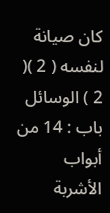كان صيانة لنفسه ( 2 )( 2 ) الوسائل باب : 14 من أبواب الأشربة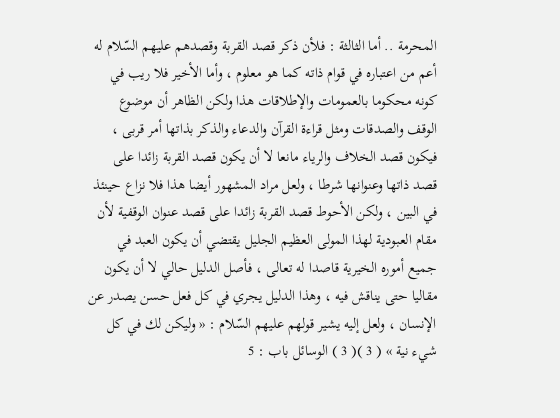المحرمة .. أما الثالثة : فلأن ذكر قصد القربة وقصدهم عليهم السّلام له أعم من اعتباره في قوام ذاته كما هو معلوم ، وأما الأخير فلا ريب في كونه محكوما بالعمومات والإطلاقات هذا ولكن الظاهر أن موضوع الوقف والصدقات ومثل قراءة القرآن والدعاء والذكر بذاتها أمر قربى ، فيكون قصد الخلاف والرياء مانعا لا أن يكون قصد القربة زائدا على قصد ذاتها وعنوانها شرطا ، ولعل مراد المشهور أيضا هذا فلا نزاع حينئذ في البين ، ولكن الأحوط قصد القربة زائدا على قصد عنوان الوقفية لأن مقام العبودية لهذا المولى العظيم الجليل يقتضي أن يكون العبد في جميع أموره الخيرية قاصدا له تعالى ، فأصل الدليل حالي لا أن يكون مقاليا حتى يناقش فيه ، وهذا الدليل يجري في كل فعل حسن يصدر عن الإنسان ، ولعل إليه يشير قولهم عليهم السّلام : « وليكن لك في كل شيء نية » ( 3 )( 3 ) الوسائل باب : 5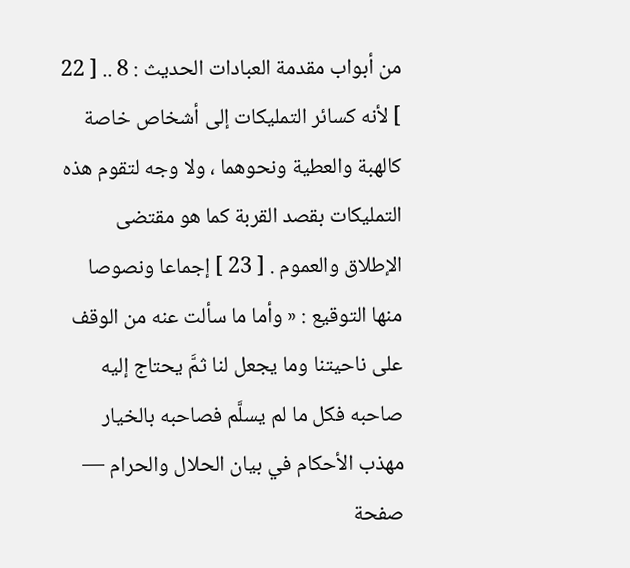من أبواب مقدمة العبادات الحديث : 8 .. [ 22 ] لأنه كسائر التمليكات إلى أشخاص خاصة كالهبة والعطية ونحوهما ، ولا وجه لتقوم هذه التمليكات بقصد القربة كما هو مقتضى الإطلاق والعموم . [ 23 ] إجماعا ونصوصا منها التوقيع : « وأما ما سألت عنه من الوقف على ناحيتنا وما يجعل لنا ثمَّ يحتاج إليه صاحبه فكل ما لم يسلَّم فصاحبه بالخيار
مهذب الأحكام في بيان الحلال والحرام — صفحة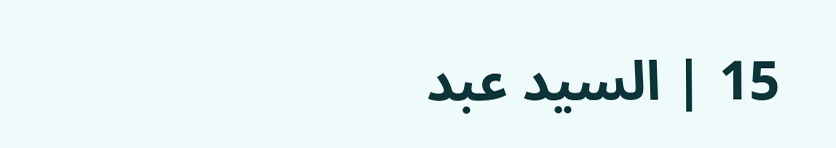15 | السيد عبد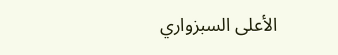الأعلى السبزواري